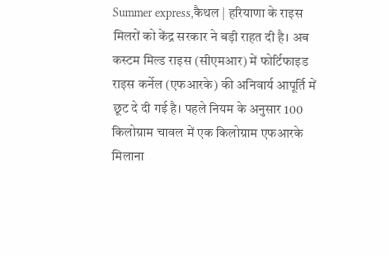Summer express,कैथल | हरियाणा के राइस मिलरों को केंद्र सरकार ने बड़ी राहत दी है। अब कस्टम मिल्ड राइस (सीएमआर) में फोर्टिफाइड राइस कर्नेल (एफआरके) की अनिवार्य आपूर्ति में छूट दे दी गई है। पहले नियम के अनुसार 100 किलोग्राम चावल में एक किलोग्राम एफआरके मिलाना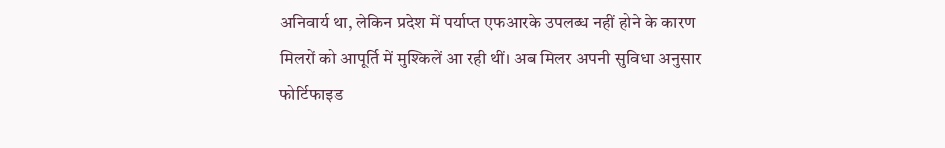अनिवार्य था, लेकिन प्रदेश में पर्याप्त एफआरके उपलब्ध नहीं होने के कारण मिलरों को आपूर्ति में मुश्किलें आ रही थीं। अब मिलर अपनी सुविधा अनुसार फोर्टिफाइड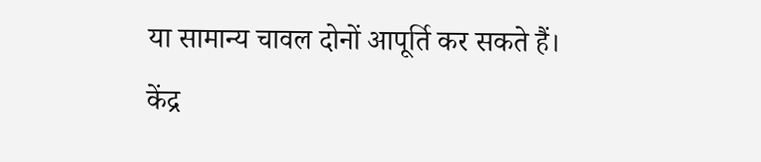या सामान्य चावल दोनों आपूर्ति कर सकते हैं।
केंद्र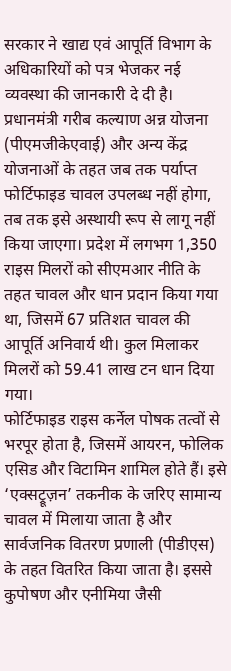सरकार ने खाद्य एवं आपूर्ति विभाग के अधिकारियों को पत्र भेजकर नई व्यवस्था की जानकारी दे दी है। प्रधानमंत्री गरीब कल्याण अन्न योजना (पीएमजीकेएवाई) और अन्य केंद्र योजनाओं के तहत जब तक पर्याप्त फोर्टिफाइड चावल उपलब्ध नहीं होगा, तब तक इसे अस्थायी रूप से लागू नहीं किया जाएगा। प्रदेश में लगभग 1,350 राइस मिलरों को सीएमआर नीति के तहत चावल और धान प्रदान किया गया था, जिसमें 67 प्रतिशत चावल की आपूर्ति अनिवार्य थी। कुल मिलाकर मिलरों को 59.41 लाख टन धान दिया गया।
फोर्टिफाइड राइस कर्नेल पोषक तत्वों से भरपूर होता है, जिसमें आयरन, फोलिक एसिड और विटामिन शामिल होते हैं। इसे ‘एक्सट्रूज़न’ तकनीक के जरिए सामान्य चावल में मिलाया जाता है और सार्वजनिक वितरण प्रणाली (पीडीएस) के तहत वितरित किया जाता है। इससे कुपोषण और एनीमिया जैसी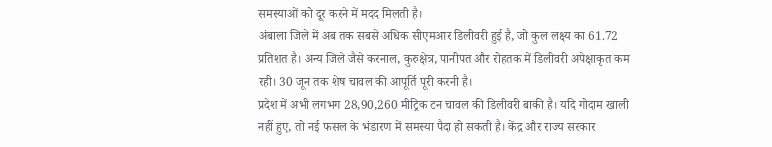समस्याओं को दूर करने में मदद मिलती है।
अंबाला जिले में अब तक सबसे अधिक सीएमआर डिलीवरी हुई है, जो कुल लक्ष्य का 61.72 प्रतिशत है। अन्य जिले जैसे करनाल, कुरुक्षेत्र, पानीपत और रोहतक में डिलीवरी अपेक्षाकृत कम रही। 30 जून तक शेष चावल की आपूर्ति पूरी करनी है।
प्रदेश में अभी लगभग 28,90,260 मीट्रिक टन चावल की डिलीवरी बाकी है। यदि गोदाम खाली नहीं हुए, तो नई फसल के भंडारण में समस्या पैदा हो सकती है। केंद्र और राज्य सरकार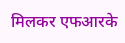मिलकर एफआरके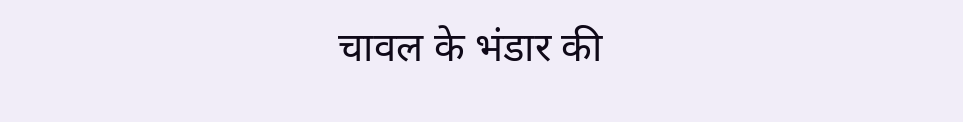चावल के भंडार की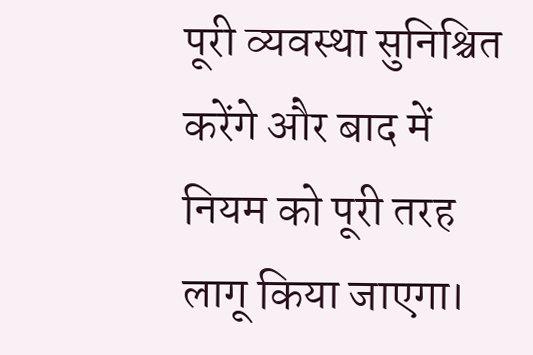पूरी व्यवस्था सुनिश्चित करेंगे और बाद में नियम को पूरी तरह लागू किया जाएगा।